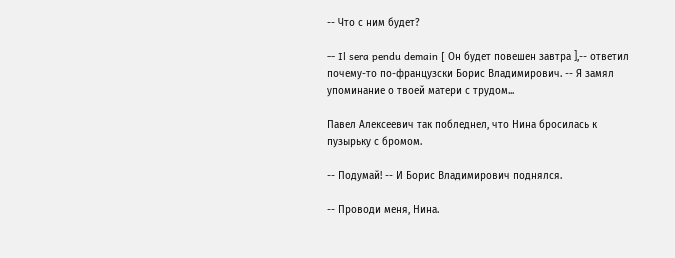-- Что с ним будет?

-- Il sera pendu demain [ Он будет повешен завтра ],-- ответил почему-то по-французски Борис Владимирович. -- Я замял упоминание о твоей матери с трудом...

Павел Алексеевич так побледнел, что Нина бросилась к пузырьку с бромом.

-- Подумай! -- И Борис Владимирович поднялся.

-- Проводи меня, Нина.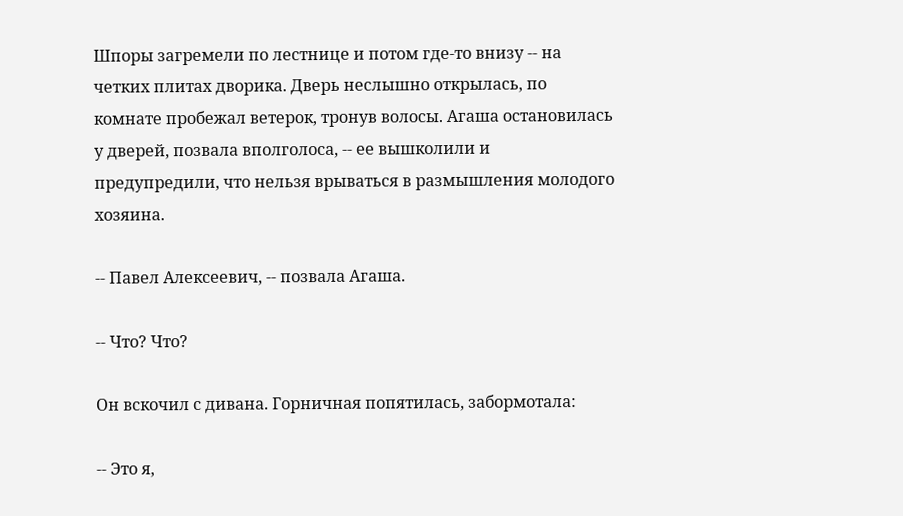Шпоры загремели по лестнице и потом где-то внизу -- на четких плитах дворика. Дверь неслышно открылась, по комнате пробежал ветерок, тронув волосы. Агаша остановилась у дверей, позвала вполголоса, -- ее вышколили и предупредили, что нельзя врываться в размышления молодого хозяина.

-- Павел Алексеевич, -- позвала Агаша.

-- Что? Что?

Он вскочил с дивана. Горничная попятилась, забормотала:

-- Это я,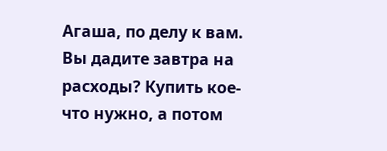Агаша, по делу к вам. Вы дадите завтра на расходы? Купить кое-что нужно, а потом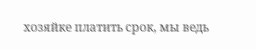хозяйке платить срок, мы ведь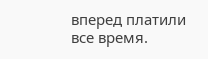вперед платили все время.